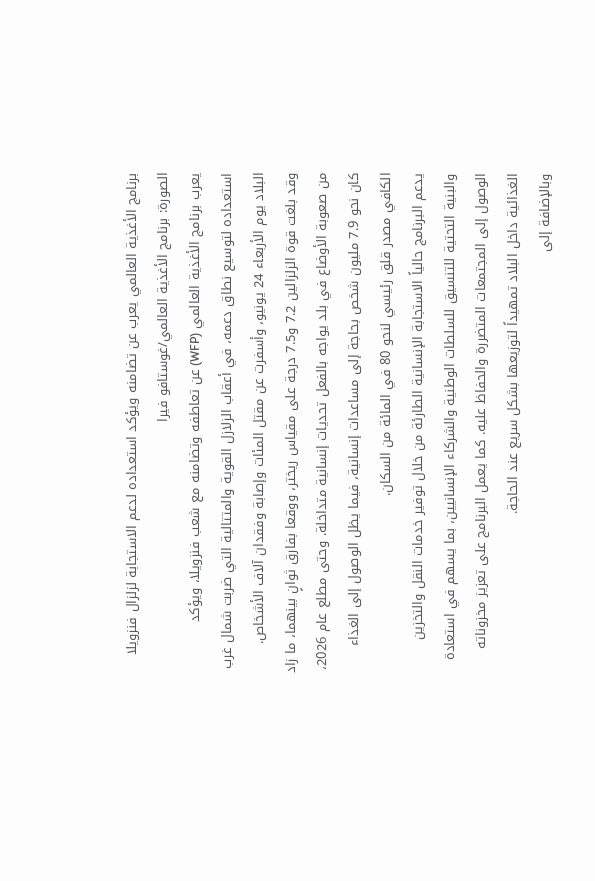برنامج الأغذية العالمي يعرب عن تضامنه ويؤكد استعداده لدعم الاستجابة لزلزال فنزويلا
الصورة: برنامج الأغذية العالمي/غوستافو فيرا
يعرب برنامج الأغذية العالمي (WFP) عن تعاطفه وتضامنه مع شعب فنزويلا، ويؤكد استعداده لتوسيع نطاق دعمه، في أعقاب الزلازل القوية والمتتالية التي ضربت شمال غرب البلاد يوم الأربعاء 24 يونيو، وأسفرت عن مقتل المئات وإصابة وفقدان آلاف الأشخاص.
وقد بلغت قوة الزلزالين 7.2 و7.5 درجة على مقياس ريختر، ووقعا بفارق ثوانٍ بينهما، ما زاد من صعوبة الأوضاع في بلد يواجه بالفعل تحديات إنسانية متداخلة. وحتى مطلع عام 2026، كان نحو 7.9 مليون شخص بحاجة إلى مساعدات إنسانية، فيما يظل الوصول إلى الغذاء الكافي مصدر قلق رئيسي لنحو 80 في المائة من السكان.
يدعم البرنامج حالياً الاستجابة الإنسانية الطارئة من خلال توفير خدمات النقل والتخزين والبنية التحتية للتنسيق للسلطات الوطنية والشركاء الإنسانيين، بما يسهم في استعادة الوصول إلى المجتمعات المتضررة والحفاظ عليه. كما يعمل البرنامج على تعزيز مخزوناته الغذائية داخل البلاد تمهيداً لتوزيعها بشكل سريع عند الحاجة.
وبالإضافة إلى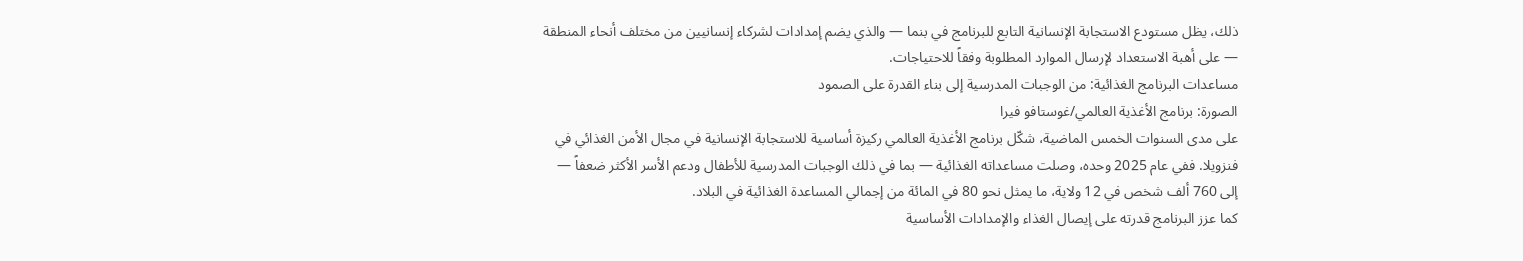ذلك، يظل مستودع الاستجابة الإنسانية التابع للبرنامج في بنما — والذي يضم إمدادات لشركاء إنسانيين من مختلف أنحاء المنطقة — على أهبة الاستعداد لإرسال الموارد المطلوبة وفقاً للاحتياجات.
مساعدات البرنامج الغذائية: من الوجبات المدرسية إلى بناء القدرة على الصمود
الصورة: برنامج الأغذية العالمي/غوستافو فيرا
على مدى السنوات الخمس الماضية، شكّل برنامج الأغذية العالمي ركيزة أساسية للاستجابة الإنسانية في مجال الأمن الغذائي في فنزويلا. ففي عام 2025 وحده، وصلت مساعداته الغذائية — بما في ذلك الوجبات المدرسية للأطفال ودعم الأسر الأكثر ضعفاً — إلى 760 ألف شخص في 12 ولاية، ما يمثل نحو 80 في المائة من إجمالي المساعدة الغذائية في البلاد.
كما عزز البرنامج قدرته على إيصال الغذاء والإمدادات الأساسية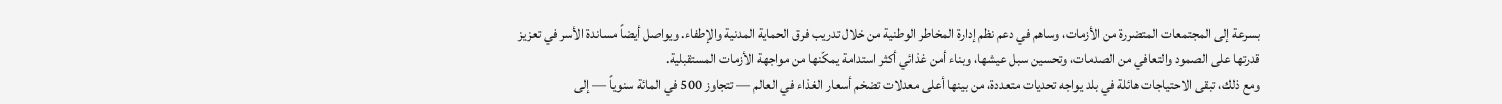بسرعة إلى المجتمعات المتضررة من الأزمات، وساهم في دعم نظم إدارة المخاطر الوطنية من خلال تدريب فرق الحماية المدنية والإطفاء. ويواصل أيضاً مساندة الأسر في تعزيز قدرتها على الصمود والتعافي من الصدمات، وتحسين سبل عيشها، وبناء أمن غذائي أكثر استدامة يمكّنها من مواجهة الأزمات المستقبلية.
ومع ذلك، تبقى الاحتياجات هائلة في بلد يواجه تحديات متعددة، من بينها أعلى معدلات تضخم أسعار الغذاء في العالم — تتجاوز 500 في المائة سنوياً — إلى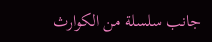جانب سلسلة من الكوارث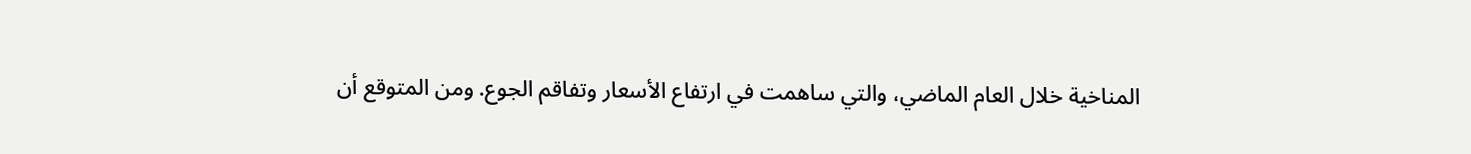المناخية خلال العام الماضي، والتي ساهمت في ارتفاع الأسعار وتفاقم الجوع. ومن المتوقع أن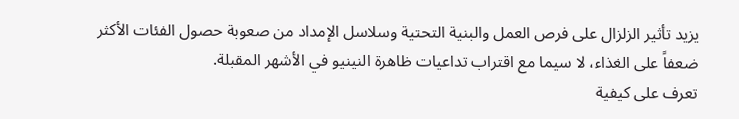يزيد تأثير الزلزال على فرص العمل والبنية التحتية وسلاسل الإمداد من صعوبة حصول الفئات الأكثر ضعفاً على الغذاء، لا سيما مع اقتراب تداعيات ظاهرة النينيو في الأشهر المقبلة.
تعرف على كيفية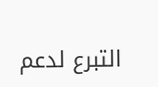التبرع لدعم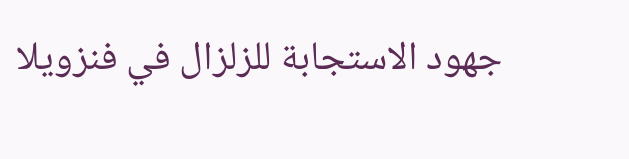جهود الاستجابة للزلزال في فنزويلا